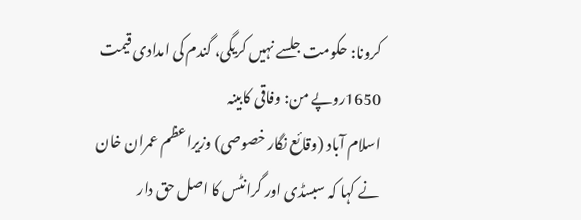کرونا: حکومت جلسے نہیں کریگی، گندم کی امدادی قیمت 1650روپے من: وفاقی کابینہ
اسلام آباد (وقائع نگار خصوصی) وزیراعظم عمران خان نے کہا کہ سبسڈی اور گرانٹس کا اصل حق دار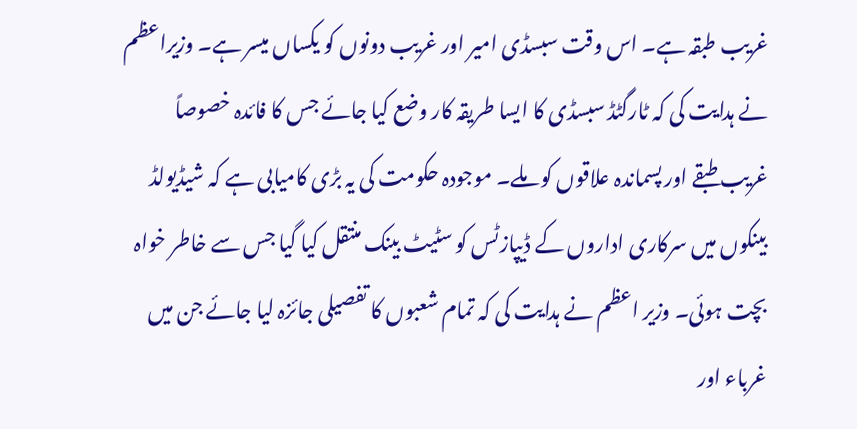غریب طبقہ ہے۔ اس وقت سبسڈی امیر اور غریب دونوں کو یکساں میسر ہے۔ وزیراعظم نے ہدایت کی کہ ٹارگٹڈ سبسڈی کا ایسا طریقہ کار وضع کیا جائے جس کا فائدہ خصوصاً غریب طبقے اور پسماندہ علاقوں کو ملے۔ موجودہ حکومت کی یہ بڑی کامیابی ہے کہ شیڈیولڈ بینکوں میں سرکاری اداروں کے ڈیپازٹس کو سٹیٹ بینک منتقل کیا گیا جس سے خاطر خواہ بچت ہوئی۔ وزیر اعظم نے ہدایت کی کہ تمام شعبوں کا تفصیلی جائزہ لیا جائے جن میں غرباء اور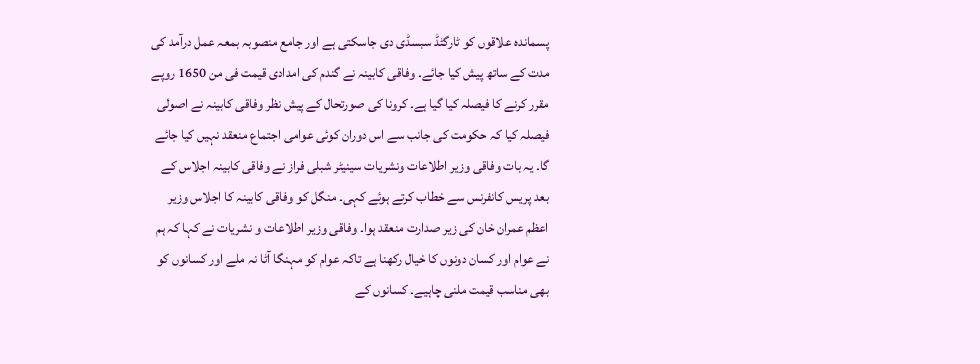پسماندہ علاقوں کو ٹارگٹڈ سبسڈی دی جاسکتی ہے اور جامع منصوبہ بمعہ عمل درآمد کی مدت کے ساتھ پیش کیا جائے۔ وفاقی کابینہ نے گندم کی امدادی قیمت فی من 1650 روپے مقرر کرنے کا فیصلہ کیا گیا ہے۔ کرونا کی صورتحال کے پیش نظر وفاقی کابینہ نے اصولی فیصلہ کیا کہ حکومت کی جانب سے اس دوران کوئی عوامی اجتماع منعقد نہیں کیا جائے گا۔ یہ بات وفاقی وزیر اطلاعات ونشریات سینیٹر شبلی فراز نے وفاقی کابینہ اجلاس کے بعد پریس کانفرنس سے خطاب کرتے ہوئے کہی۔ منگل کو وفاقی کابینہ کا اجلاس وزیر اعظم عمران خان کی زیر صدارت منعقد ہوا۔ وفاقی وزیر اطلاعات و نشریات نے کہا کہ ہم نے عوام اور کسان دونوں کا خیال رکھنا ہے تاکہ عوام کو مہنگا آٹا نہ ملے اور کسانوں کو بھی مناسب قیمت ملنی چاہیے۔ کسانوں کے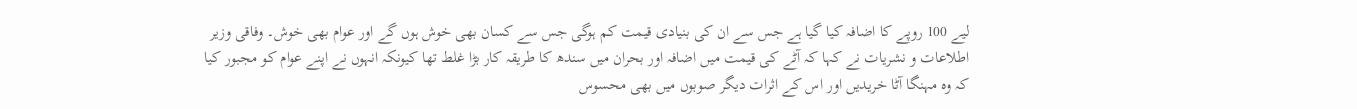لیے 100 روپے کا اضافہ کیا گیا ہے جس سے ان کی بنیادی قیمت کم ہوگی جس سے کسان بھی خوش ہوں گے اور عوام بھی خوش۔ وفاقی وزیر اطلاعات و نشریات نے کہا کہ آٹے کی قیمت میں اضافہ اور بحران میں سندھ کا طریقہ کار بڑا غلط تھا کیونکہ انہوں نے اپنے عوام کو مجبور کیا کہ وہ مہنگا آٹا خریدیں اور اس کے اثرات دیگر صوبوں میں بھی محسوس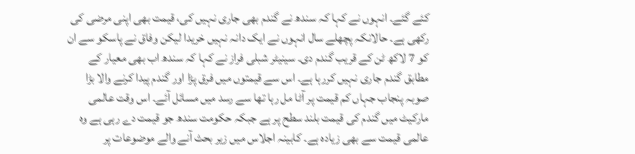کئے گئے۔ انہوں نے کہا کہ سندھ نے گندم بھی جاری نہیں کی، قیمت بھی اپنی مرضی کی رکھی ہے۔ حالانکہ پچھلے سال انہوں نے ایک دانہ نہیں خریدا لیکن وفاق نے پاسکو سے ان کو 7 لاکھ ٹن کے قریب گندم دی۔ سینیٹر شبلی فراز نے کہا کہ سندھ اب بھی معیار کے مطابق گندم جاری نہیں کررہا ہے۔ اس سے قیمتوں میں فرق پڑا اور گندم پیدا کرنے والا بڑا صوبہ پنجاب جہاں کم قیمت پر آٹا مل رہا تھا سے رسد میں مسائل آئے۔ اس وقت عالمی مارکیٹ میں گندم کی قیمت بلند سطح پر ہے جبکہ حکومت سندھ جو قیمت دے رہی ہے وہ عالمی قیمت سے بھی زیادہ ہے۔ کابینہ اجلاس میں زیر بحث آنے والے موضوعات پر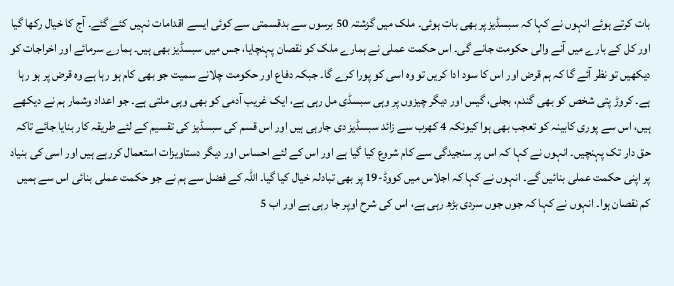بات کرتے ہوئے انہوں نے کہا کہ سبسڈیز پر بھی بات ہوئی۔ ملک میں گزشتہ 50 برسوں سے بدقسمتی سے کوئی ایسے اقدامات نہیں کئے گئے۔ آج کا خیال رکھا گیا اور کل کے بارے میں آنے والی حکومت جانے گی۔ اس حکمت عملی نے ہمارے ملک کو نقصان پہنچایا، جس میں سبسڈیز بھی ہیں۔ ہمارے سرمائے اور اخراجات کو دیکھیں تو نظر آئے گا کہ ہم قرض اور اس کا سود ادا کریں تو وہ اسی کو پورا کرے گا۔ جبکہ دفاع اور حکومت چلانے سمیت جو بھی کام ہو رہا ہے وہ قرض پر ہو رہا ہے۔ کروڑ پتی شخص کو بھی گندم، بجلی، گیس اور دیگر چیزوں پر وہی سبسڈی مل رہی ہے، ایک غریب آدمی کو بھی وہی ملتی ہے۔ جو اعداد وشمار ہم نے دیکھے ہیں، اس سے پوری کابینہ کو تعجب بھی ہوا کیونکہ 4 کھرب سے زائد سبسڈیز دی جارہی ہیں اور اس قسم کی سبسڈیز کی تقسیم کے لئے طریقہ کار بنایا جائے تاکہ حق دار تک پہنچیں۔ انہوں نے کہا کہ اس پر سنجیدگی سے کام شروع کیا گیا ہے اور اس کے لئے احساس اور دیگر دستاویزات استعمال کررہے ہیں اور اسی کی بنیاد پر اپنی حکمت عملی بنائیں گے۔ انہوں نے کہا کہ اجلاس میں کووڈ-19 پر بھی تبادلہ خیال کیا گیا۔ اللہ کے فضل سے ہم نے جو حکمت عملی بنائی اس سے ہمیں کم نقصان ہوا۔ انہوں نے کہا کہ جوں جوں سردی بڑھ رہی ہے، اس کی شرح اوپر جا رہی ہے اور اب 5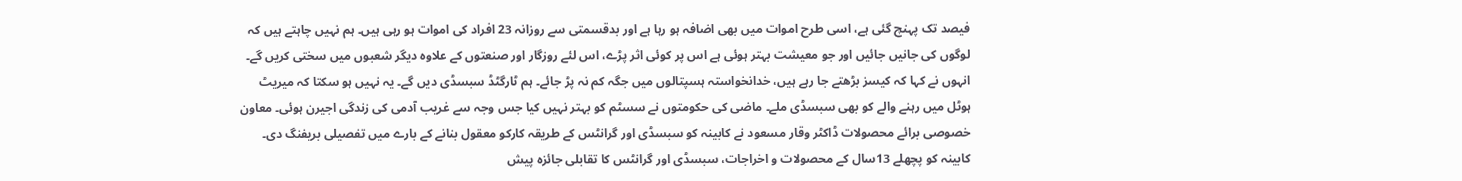فیصد تک پہنچ گئی ہے، اسی طرح اموات میں بھی اضافہ ہو رہا ہے اور بدقسمتی سے روزانہ 23 افراد کی اموات ہو رہی ہیں۔ ہم نہیں چاہتے ہیں کہ لوگوں کی جانیں جائیں اور جو معیشت بہتر ہوئی ہے اس پر کوئی اثر پڑے، اس لئے روزگار اور صنعتوں کے علاوہ دیگر شعبوں میں سختی کریں گے۔ انہوں نے کہا کہ کیسز بڑھتے جا رہے ہیں، خدانخواستہ ہسپتالوں میں جگہ کم نہ پڑ جائے۔ ہم ٹارگٹڈ سبسڈی دیں گے۔ یہ نہیں ہو سکتا کہ میریٹ ہوٹل میں رہنے والے کو بھی سبسڈی ملے۔ ماضی کی حکومتوں نے سسٹم کو بہتر نہیں کیا جس وجہ سے غریب آدمی کی زندگی اجیرن ہوئی۔ معاون خصوصی برائے محصولات ڈاکٹر وقار مسعود نے کابینہ کو سبسڈی اور گرانٹس کے طریقہ کارکو معقول بنانے کے بارے میں تفصیلی بریفنگ دی۔ کابینہ کو پچھلے 13سال کے محصولات و اخراجات، سبسڈی اور گرانٹس کا تقابلی جائزہ پیش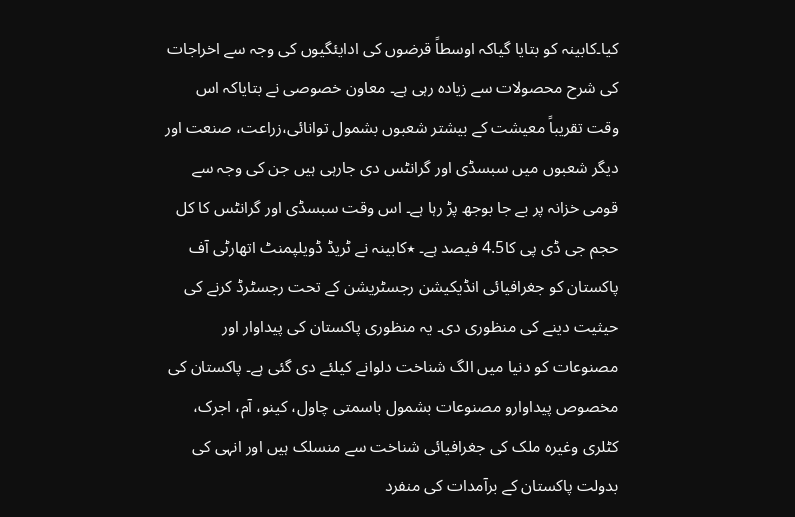کیا۔کابینہ کو بتایا گیاکہ اوسطاً قرضوں کی ادایئگیوں کی وجہ سے اخراجات کی شرح محصولات سے زیادہ رہی ہے۔ معاون خصوصی نے بتایاکہ اس وقت تقریباً معیشت کے بیشتر شعبوں بشمول توانائی،زراعت، صنعت اور دیگر شعبوں میں سبسڈی اور گرانٹس دی جارہی ہیں جن کی وجہ سے قومی خزانہ پر بے جا بوجھ پڑ رہا ہے۔ اس وقت سبسڈی اور گرانٹس کا کل حجم جی ڈی پی کا4.5 فیصد ہے۔ ٭کابینہ نے ٹریڈ ڈویلپمنٹ اتھارٹی آف پاکستان کو جغرافیائی انڈیکیشن رجسٹریشن کے تحت رجسٹرڈ کرنے کی حیثیت دینے کی منظوری دی۔ یہ منظوری پاکستان کی پیداوار اور مصنوعات کو دنیا میں الگ شناخت دلوانے کیلئے دی گئی ہے۔ پاکستان کی مخصوص پیداوارو مصنوعات بشمول باسمتی چاول، کینو، آم، اجرک، کٹلری وغیرہ ملک کی جغرافیائی شناخت سے منسلک ہیں اور انہی کی بدولت پاکستان کے برآمدات کی منفرد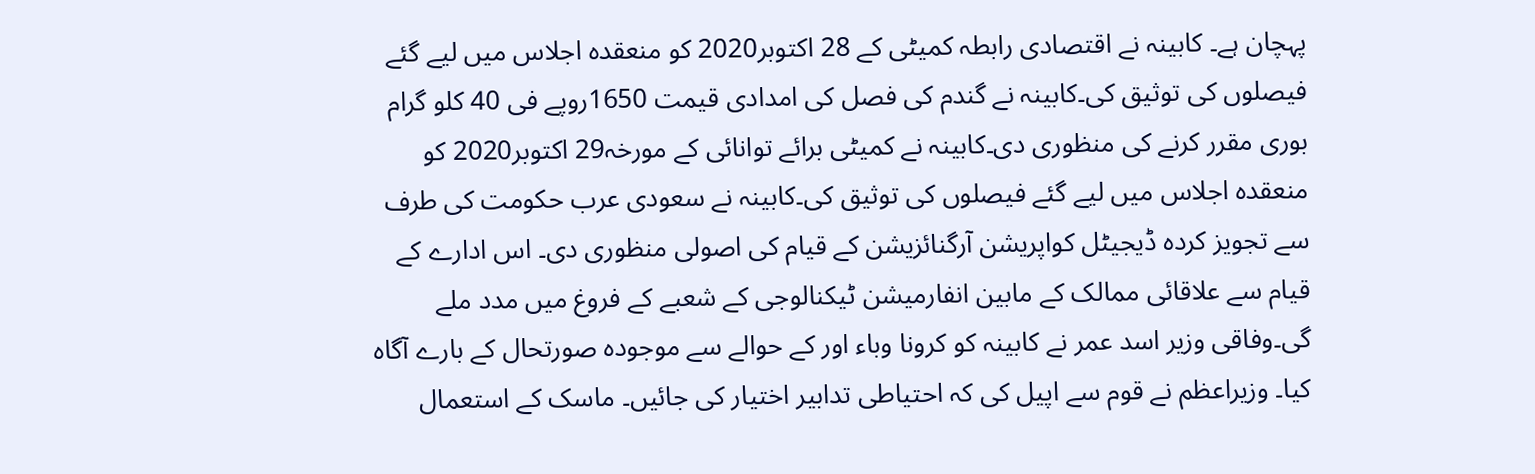پہچان ہے۔ کابینہ نے اقتصادی رابطہ کمیٹی کے 28 اکتوبر2020 کو منعقدہ اجلاس میں لیے گئے فیصلوں کی توثیق کی۔کابینہ نے گندم کی فصل کی امدادی قیمت 1650روپے فی 40 کلو گرام بوری مقرر کرنے کی منظوری دی۔کابینہ نے کمیٹی برائے توانائی کے مورخہ29 اکتوبر2020 کو منعقدہ اجلاس میں لیے گئے فیصلوں کی توثیق کی۔کابینہ نے سعودی عرب حکومت کی طرف سے تجویز کردہ ڈیجیٹل کواپریشن آرگنائزیشن کے قیام کی اصولی منظوری دی۔ اس ادارے کے قیام سے علاقائی ممالک کے مابین انفارمیشن ٹیکنالوجی کے شعبے کے فروغ میں مدد ملے گی۔وفاقی وزیر اسد عمر نے کابینہ کو کرونا وباء اور کے حوالے سے موجودہ صورتحال کے بارے آگاہ کیا۔ وزیراعظم نے قوم سے اپیل کی کہ احتیاطی تدابیر اختیار کی جائیں۔ ماسک کے استعمال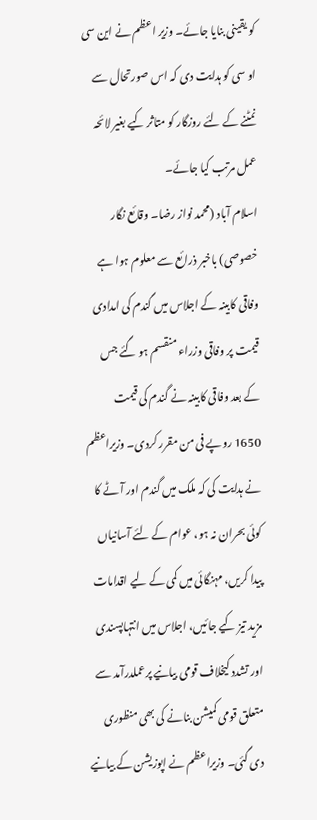کو یقینی بنایا جائے۔ وزیر اعظم نے این سی او سی کو ہدایت دی کہ اس صورتحال سے نمٹنے کے لئے روزگار کو متاثر کیے بغیر لائحہ عمل مرتب کیا جائے۔
اسلام آباد (محمد نواز رضا۔ وقائع نگار خصوصی) باخبر ذرائع سے معلوم ہوا ہے وفاقی کابینہ کے اجلاس میں گندم کی امدادی قیمت پر وفاقی وزراء منقسم ہو گئے جس کے بعد وفاقی کابینہ نے گندم کی قیمت 1650 روپے فی من مقرر کردی۔ وزیراعظم نے ہدایت کی کہ ملک میں گندم اور آٹے کا کوئی بحران نہ ہو، عوام کے لئے آسانیاں پیدا کریں، مہنگائی میں کمی کے لیے اقدامات مزید تیز کیے جائیں، اجلاس میں انتہاپسندی اور تشدد کیخلاف قومی بیانیے پرعملدرآمد سے متعلق قومی کمیشن بنانے کی بھی منظوری دی گئی۔ وزیراعظم نے اپوزیشن کے بیانیے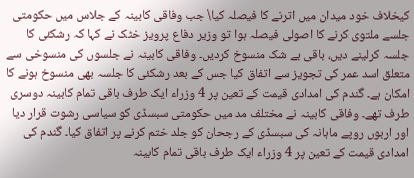کیخلاف خود میدان میں اترنے کا فیصلہ کیا\ جب وفاقی کابینہ کے جلاس میں حکومتی جلسے ملتوی کرنے کا اصولی فیصلہ ہوا تو وزیر دفاع پرویز خٹک نے کہا کہ رشکئی کا جلسہ کرلینے دیں، باقی بے شک منسوخ کردیں۔ وفاقی کابینہ نے جلسوں کی منسوخی سے متعلق اسد عمر کی تجویز سے اتفاق کیا جس کے بعد رشکئی کا جلسہ بھی منسوخ ہونے کا امکان ہے۔ گندم کی امدادی قیمت کے تعین پر 4 وزراء ایک طرف باقی تمام کابینہ دوسری طرف تھے۔ وفاقی کابینہ نے مختلف مد میں حکومتی سبسڈی کو سیاسی رشوت قرار دیا اور اربوں روپے ماہانہ کی سبسڈی کے رجحان کو جلد ختم کرنے پر اتفاق کیا۔ گندم کی امدادی قیمت کے تعین پر 4 وزراء ایک طرف باقی تمام کابینہ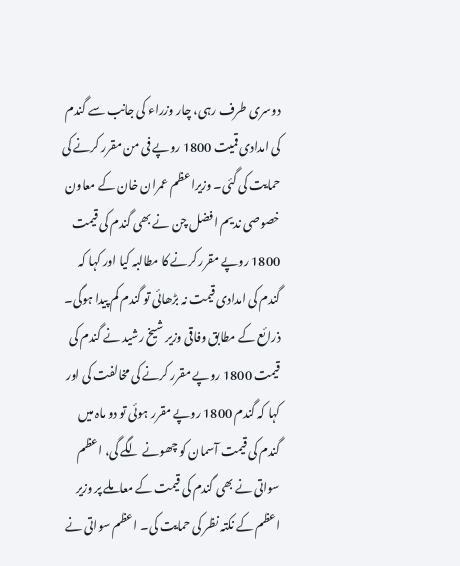دوسری طرف رہی، چار وزراء کی جانب سے گندم کی امدادی قمیت 1800 روپے فی من مقرر کرنے کی حمایت کی گئی۔ وزیراعظم عمران خان کے معاون خصوصی ندیم افضل چن نے بھی گندم کی قیمت 1800 روپے مقرر کرنے کا مطالبہ کیا اور کہا کہ گندم کی امدادی قیمت نہ بڑھائی تو گندم کم پیدا ہوگی۔ ذرائع کے مطابق وفاقی وزیر شیخ رشید نے گندم کی قیمت 1800 روپے مقرر کرنے کی مخالفت کی اور کہا کہ گندم 1800 روپے مقرر ہوئی تو دو ماہ میں گندم کی قیمت آسمان کو چھونے لگے گی، اعظم سواتی نے بھی گندم کی قیمت کے معاملے پر وزیر اعظم کے نکتہ نظر کی حمایت کی۔ اعظم سواتی نے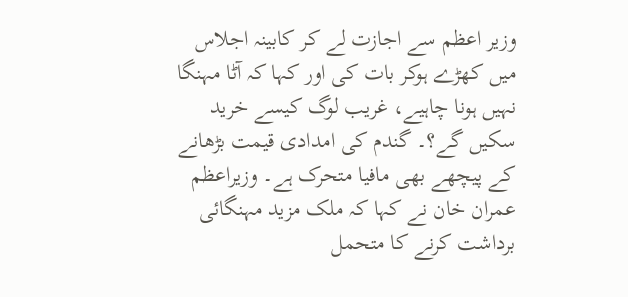وزیر اعظم سے اجازت لے کر کابینہ اجلاس میں کھڑے ہوکر بات کی اور کہا کہ آٹا مہنگا نہیں ہونا چاہیے، غریب لوگ کیسے خرید سکیں گے؟۔ گندم کی امدادی قیمت بڑھانے کے پیچھے بھی مافیا متحرک ہے۔ وزیراعظم عمران خان نے کہا کہ ملک مزید مہنگائی برداشت کرنے کا متحمل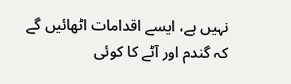نہیں ہے، ایسے اقدامات اٹھائیں گے کہ گندم اور آٹے کا کوئی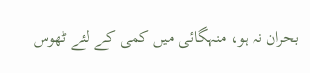بحران نہ ہو، منہگائی میں کمی کے لئے ٹھوس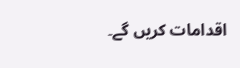اقدامات کریں گے۔